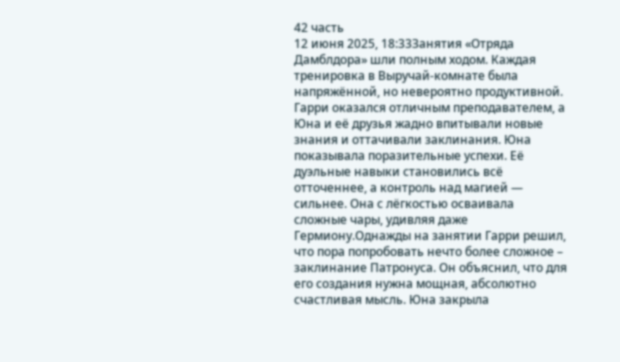42 часть
12 июня 2025, 18:33Занятия «Отряда Дамблдора» шли полным ходом. Каждая тренировка в Выручай-комнате была напряжённой, но невероятно продуктивной. Гарри оказался отличным преподавателем, а Юна и её друзья жадно впитывали новые знания и оттачивали заклинания. Юна показывала поразительные успехи. Её дуэльные навыки становились всё отточеннее, а контроль над магией — сильнее. Она с лёгкостью осваивала сложные чары, удивляя даже Гермиону.Однажды на занятии Гарри решил, что пора попробовать нечто более сложное – заклинание Патронуса. Он объяснил, что для его создания нужна мощная, абсолютно счастливая мысль. Юна закрыла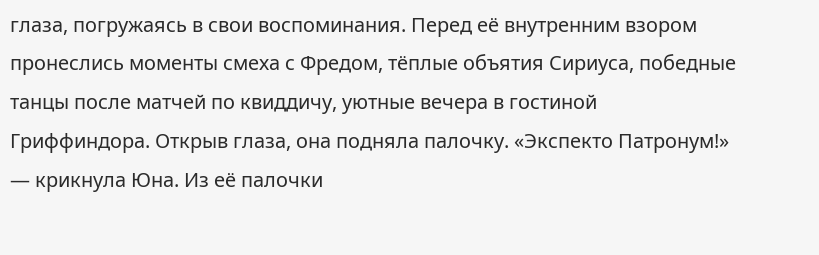глаза, погружаясь в свои воспоминания. Перед её внутренним взором пронеслись моменты смеха с Фредом, тёплые объятия Сириуса, победные танцы после матчей по квиддичу, уютные вечера в гостиной Гриффиндора. Открыв глаза, она подняла палочку. «Экспекто Патронум!» — крикнула Юна. Из её палочки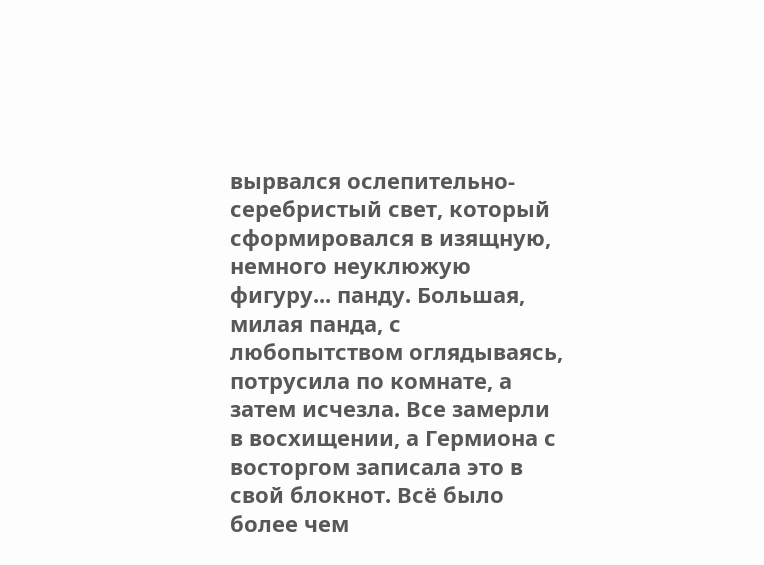вырвался ослепительно-серебристый свет, который сформировался в изящную, немного неуклюжую фигуру... панду. Большая, милая панда, с любопытством оглядываясь, потрусила по комнате, а затем исчезла. Все замерли в восхищении, а Гермиона с восторгом записала это в свой блокнот. Всё было более чем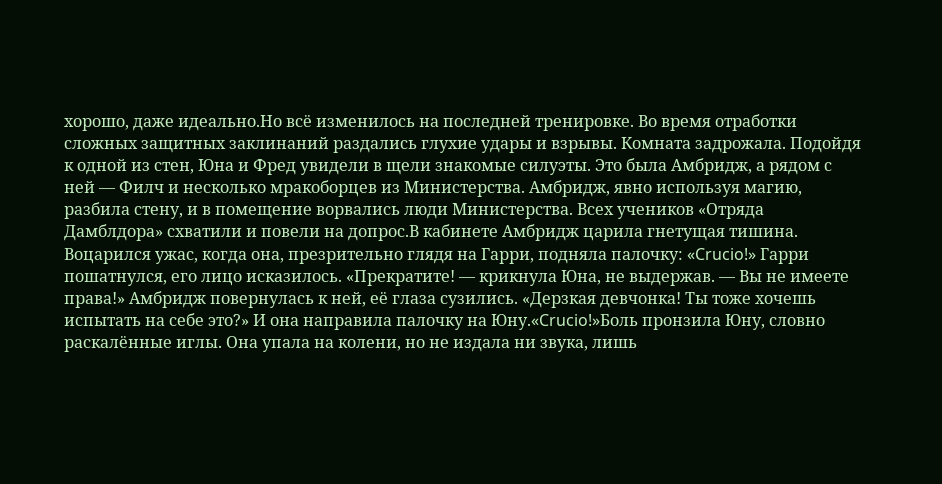хорошо, даже идеально.Но всё изменилось на последней тренировке. Во время отработки сложных защитных заклинаний раздались глухие удары и взрывы. Комната задрожала. Подойдя к одной из стен, Юна и Фред увидели в щели знакомые силуэты. Это была Амбридж, а рядом с ней — Филч и несколько мракоборцев из Министерства. Амбридж, явно используя магию, разбила стену, и в помещение ворвались люди Министерства. Всех учеников «Отряда Дамблдора» схватили и повели на допрос.В кабинете Амбридж царила гнетущая тишина. Воцарился ужас, когда она, презрительно глядя на Гарри, подняла палочку: «Crucio!» Гарри пошатнулся, его лицо исказилось. «Прекратите! — крикнула Юна, не выдержав. — Вы не имеете права!» Амбридж повернулась к ней, её глаза сузились. «Дерзкая девчонка! Ты тоже хочешь испытать на себе это?» И она направила палочку на Юну.«Crucio!»Боль пронзила Юну, словно раскалённые иглы. Она упала на колени, но не издала ни звука, лишь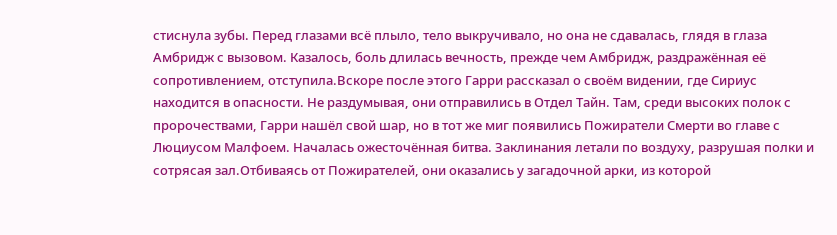стиснула зубы. Перед глазами всё плыло, тело выкручивало, но она не сдавалась, глядя в глаза Амбридж с вызовом. Казалось, боль длилась вечность, прежде чем Амбридж, раздражённая её сопротивлением, отступила.Вскоре после этого Гарри рассказал о своём видении, где Сириус находится в опасности. Не раздумывая, они отправились в Отдел Тайн. Там, среди высоких полок с пророчествами, Гарри нашёл свой шар, но в тот же миг появились Пожиратели Смерти во главе с Люциусом Малфоем. Началась ожесточённая битва. Заклинания летали по воздуху, разрушая полки и сотрясая зал.Отбиваясь от Пожирателей, они оказались у загадочной арки, из которой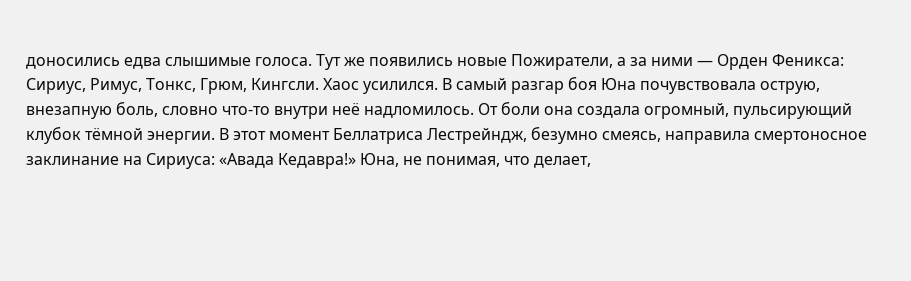доносились едва слышимые голоса. Тут же появились новые Пожиратели, а за ними — Орден Феникса: Сириус, Римус, Тонкс, Грюм, Кингсли. Хаос усилился. В самый разгар боя Юна почувствовала острую, внезапную боль, словно что-то внутри неё надломилось. От боли она создала огромный, пульсирующий клубок тёмной энергии. В этот момент Беллатриса Лестрейндж, безумно смеясь, направила смертоносное заклинание на Сириуса: «Авада Кедавра!» Юна, не понимая, что делает,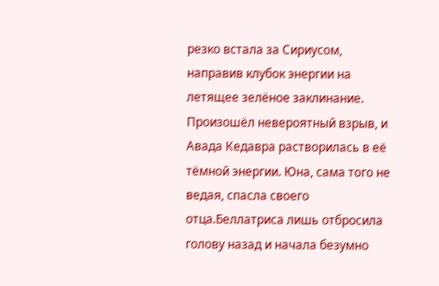резко встала за Сириусом, направив клубок энергии на летящее зелёное заклинание. Произошёл невероятный взрыв, и Авада Кедавра растворилась в её тёмной энергии. Юна, сама того не ведая, спасла своего отца.Беллатриса лишь отбросила голову назад и начала безумно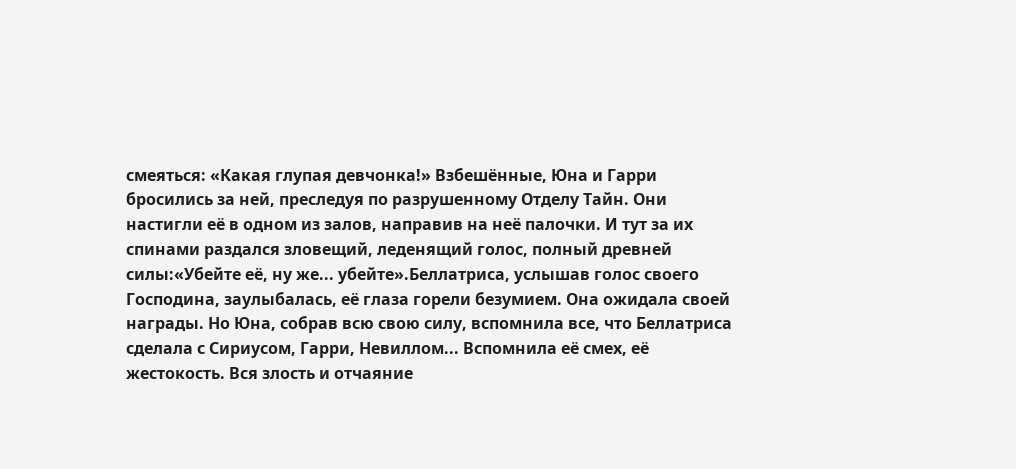смеяться: «Какая глупая девчонка!» Взбешённые, Юна и Гарри бросились за ней, преследуя по разрушенному Отделу Тайн. Они настигли её в одном из залов, направив на неё палочки. И тут за их спинами раздался зловещий, леденящий голос, полный древней силы:«Убейте её, ну же... убейте».Беллатриса, услышав голос своего Господина, заулыбалась, её глаза горели безумием. Она ожидала своей награды. Но Юна, собрав всю свою силу, вспомнила все, что Беллатриса сделала с Сириусом, Гарри, Невиллом... Вспомнила её смех, её жестокость. Вся злость и отчаяние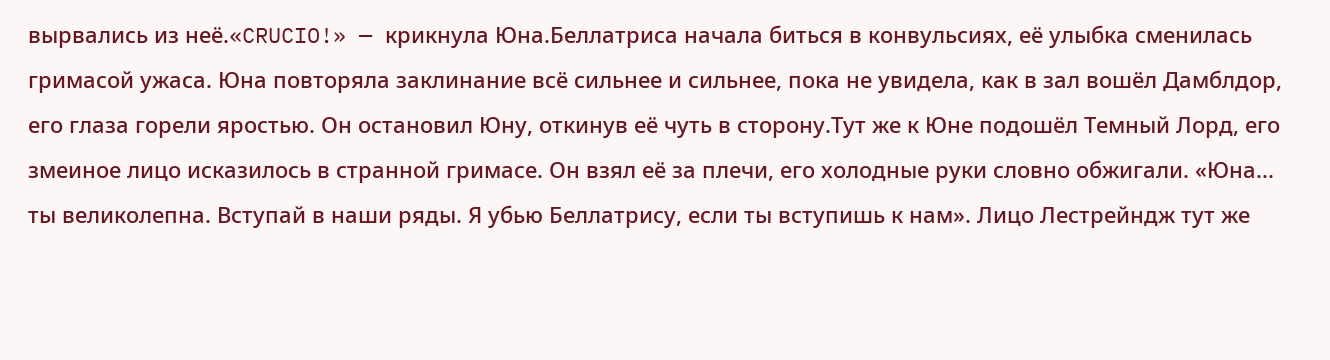вырвались из неё.«CRUCIO!» — крикнула Юна.Беллатриса начала биться в конвульсиях, её улыбка сменилась гримасой ужаса. Юна повторяла заклинание всё сильнее и сильнее, пока не увидела, как в зал вошёл Дамблдор, его глаза горели яростью. Он остановил Юну, откинув её чуть в сторону.Тут же к Юне подошёл Темный Лорд, его змеиное лицо исказилось в странной гримасе. Он взял её за плечи, его холодные руки словно обжигали. «Юна... ты великолепна. Вступай в наши ряды. Я убью Беллатрису, если ты вступишь к нам». Лицо Лестрейндж тут же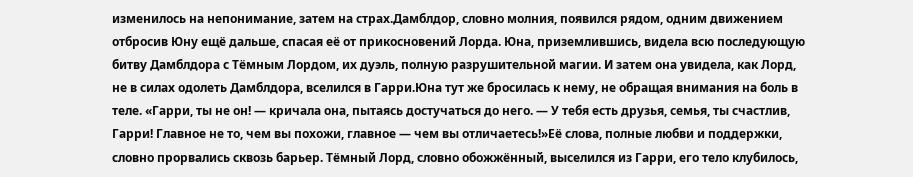изменилось на непонимание, затем на страх.Дамблдор, словно молния, появился рядом, одним движением отбросив Юну ещё дальше, спасая её от прикосновений Лорда. Юна, приземлившись, видела всю последующую битву Дамблдора с Тёмным Лордом, их дуэль, полную разрушительной магии. И затем она увидела, как Лорд, не в силах одолеть Дамблдора, вселился в Гарри.Юна тут же бросилась к нему, не обращая внимания на боль в теле. «Гарри, ты не он! — кричала она, пытаясь достучаться до него. — У тебя есть друзья, семья, ты счастлив, Гарри! Главное не то, чем вы похожи, главное — чем вы отличаетесь!»Её слова, полные любви и поддержки, словно прорвались сквозь барьер. Тёмный Лорд, словно обожжённый, выселился из Гарри, его тело клубилось,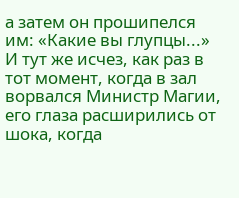а затем он прошипелся им: «Какие вы глупцы...» И тут же исчез, как раз в тот момент, когда в зал ворвался Министр Магии, его глаза расширились от шока, когда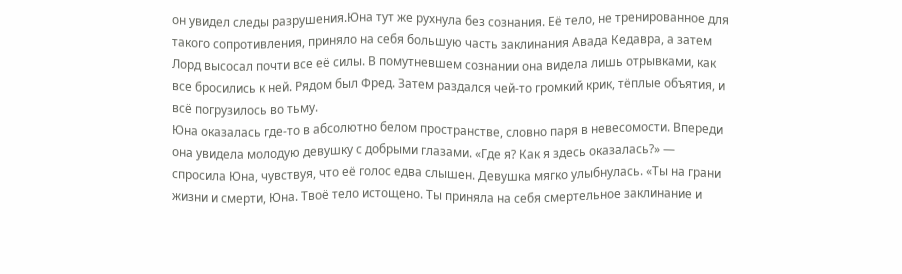он увидел следы разрушения.Юна тут же рухнула без сознания. Её тело, не тренированное для такого сопротивления, приняло на себя большую часть заклинания Авада Кедавра, а затем Лорд высосал почти все её силы. В помутневшем сознании она видела лишь отрывками, как все бросились к ней. Рядом был Фред. Затем раздался чей-то громкий крик, тёплые объятия, и всё погрузилось во тьму.
Юна оказалась где-то в абсолютно белом пространстве, словно паря в невесомости. Впереди она увидела молодую девушку с добрыми глазами. «Где я? Как я здесь оказалась?» — спросила Юна, чувствуя, что её голос едва слышен. Девушка мягко улыбнулась. «Ты на грани жизни и смерти, Юна. Твоё тело истощено. Ты приняла на себя смертельное заклинание и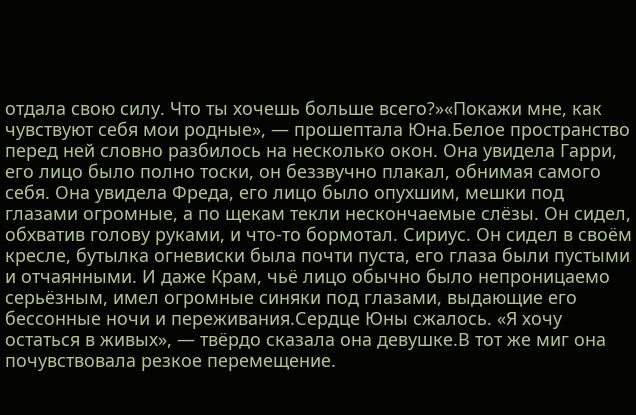отдала свою силу. Что ты хочешь больше всего?»«Покажи мне, как чувствуют себя мои родные», — прошептала Юна.Белое пространство перед ней словно разбилось на несколько окон. Она увидела Гарри, его лицо было полно тоски, он беззвучно плакал, обнимая самого себя. Она увидела Фреда, его лицо было опухшим, мешки под глазами огромные, а по щекам текли нескончаемые слёзы. Он сидел, обхватив голову руками, и что-то бормотал. Сириус. Он сидел в своём кресле, бутылка огневиски была почти пуста, его глаза были пустыми и отчаянными. И даже Крам, чьё лицо обычно было непроницаемо серьёзным, имел огромные синяки под глазами, выдающие его бессонные ночи и переживания.Сердце Юны сжалось. «Я хочу остаться в живых», — твёрдо сказала она девушке.В тот же миг она почувствовала резкое перемещение.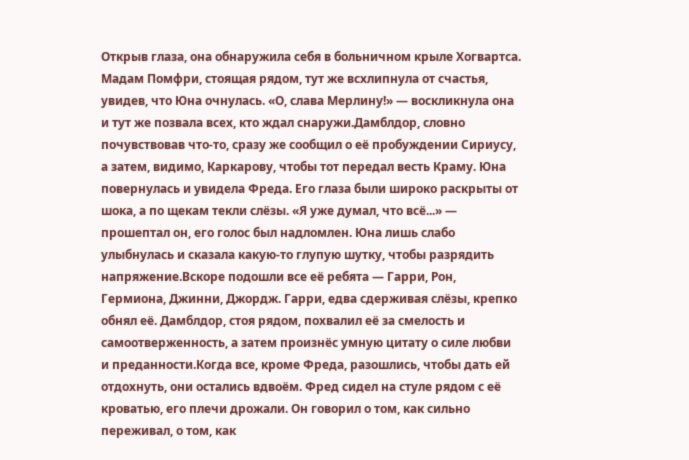Открыв глаза, она обнаружила себя в больничном крыле Хогвартса. Мадам Помфри, стоящая рядом, тут же всхлипнула от счастья, увидев, что Юна очнулась. «О, слава Мерлину!» — воскликнула она и тут же позвала всех, кто ждал снаружи.Дамблдор, словно почувствовав что-то, сразу же сообщил о её пробуждении Сириусу, а затем, видимо, Каркарову, чтобы тот передал весть Краму. Юна повернулась и увидела Фреда. Его глаза были широко раскрыты от шока, а по щекам текли слёзы. «Я уже думал, что всё...» — прошептал он, его голос был надломлен. Юна лишь слабо улыбнулась и сказала какую-то глупую шутку, чтобы разрядить напряжение.Вскоре подошли все её ребята — Гарри, Рон, Гермиона, Джинни, Джордж. Гарри, едва сдерживая слёзы, крепко обнял её. Дамблдор, стоя рядом, похвалил её за смелость и самоотверженность, а затем произнёс умную цитату о силе любви и преданности.Когда все, кроме Фреда, разошлись, чтобы дать ей отдохнуть, они остались вдвоём. Фред сидел на стуле рядом с её кроватью, его плечи дрожали. Он говорил о том, как сильно переживал, о том, как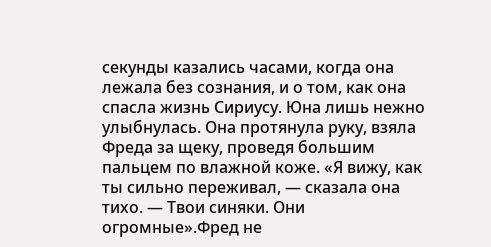секунды казались часами, когда она лежала без сознания, и о том, как она спасла жизнь Сириусу. Юна лишь нежно улыбнулась. Она протянула руку, взяла Фреда за щеку, проведя большим пальцем по влажной коже. «Я вижу, как ты сильно переживал, — сказала она тихо. — Твои синяки. Они огромные».Фред не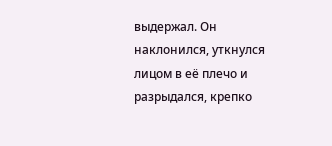выдержал. Он наклонился, уткнулся лицом в её плечо и разрыдался, крепко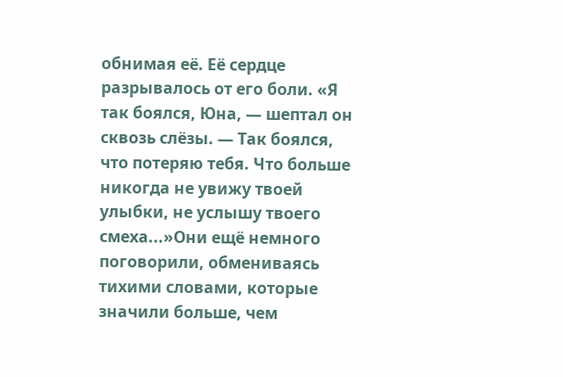обнимая её. Её сердце разрывалось от его боли. «Я так боялся, Юна, — шептал он сквозь слёзы. — Так боялся, что потеряю тебя. Что больше никогда не увижу твоей улыбки, не услышу твоего смеха...»Они ещё немного поговорили, обмениваясь тихими словами, которые значили больше, чем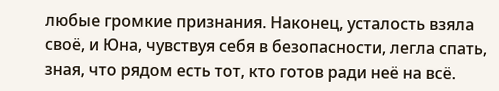любые громкие признания. Наконец, усталость взяла своё, и Юна, чувствуя себя в безопасности, легла спать, зная, что рядом есть тот, кто готов ради неё на всё.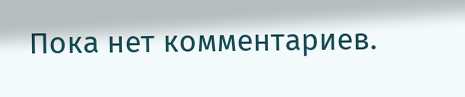Пока нет комментариев.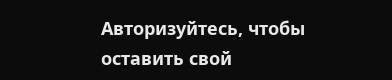Авторизуйтесь, чтобы оставить свой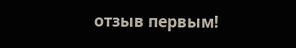отзыв первым!